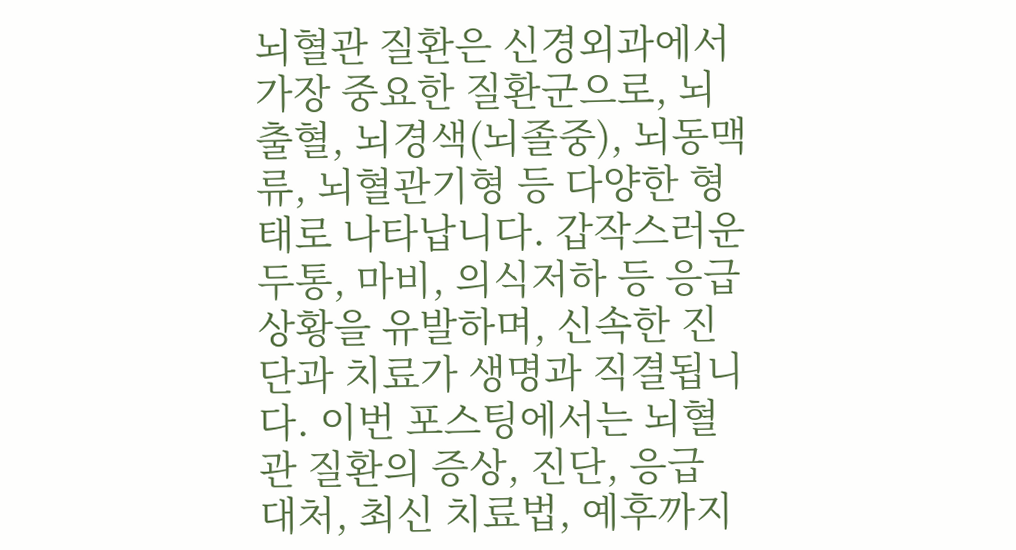뇌혈관 질환은 신경외과에서 가장 중요한 질환군으로, 뇌출혈, 뇌경색(뇌졸중), 뇌동맥류, 뇌혈관기형 등 다양한 형태로 나타납니다. 갑작스러운 두통, 마비, 의식저하 등 응급상황을 유발하며, 신속한 진단과 치료가 생명과 직결됩니다. 이번 포스팅에서는 뇌혈관 질환의 증상, 진단, 응급 대처, 최신 치료법, 예후까지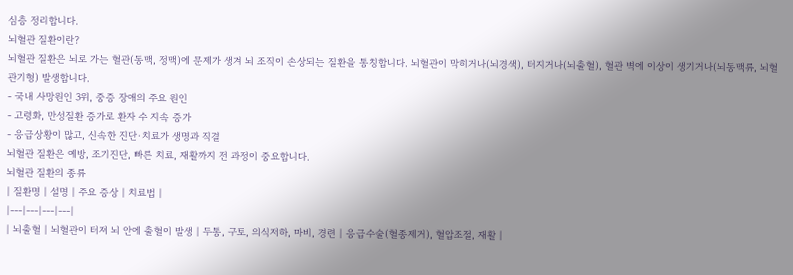심층 정리합니다.
뇌혈관 질환이란?
뇌혈관 질환은 뇌로 가는 혈관(동맥, 정맥)에 문제가 생겨 뇌 조직이 손상되는 질환을 통칭합니다. 뇌혈관이 막히거나(뇌경색), 터지거나(뇌출혈), 혈관 벽에 이상이 생기거나(뇌동맥류, 뇌혈관기형) 발생합니다.
- 국내 사망원인 3위, 중증 장애의 주요 원인
- 고령화, 만성질환 증가로 환자 수 지속 증가
- 응급상황이 많고, 신속한 진단·치료가 생명과 직결
뇌혈관 질환은 예방, 조기진단, 빠른 치료, 재활까지 전 과정이 중요합니다.
뇌혈관 질환의 종류
| 질환명 | 설명 | 주요 증상 | 치료법 |
|---|---|---|---|
| 뇌출혈 | 뇌혈관이 터져 뇌 안에 출혈이 발생 | 두통, 구토, 의식저하, 마비, 경련 | 응급수술(혈종제거), 혈압조절, 재활 |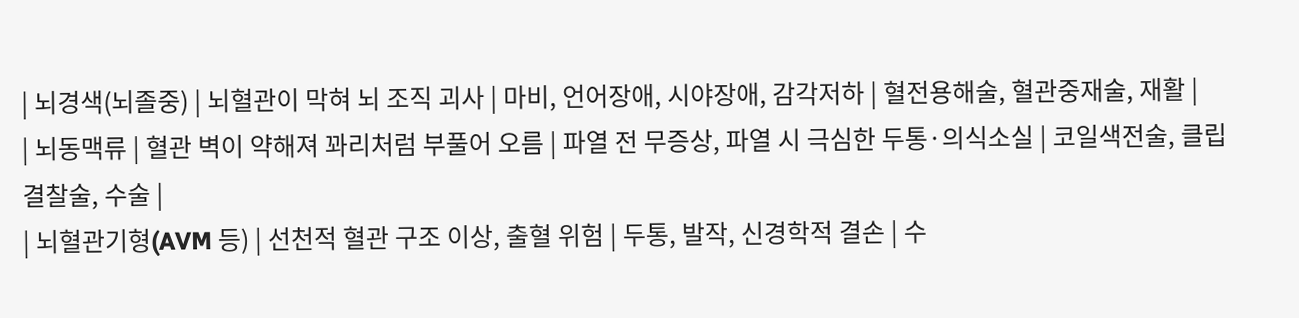| 뇌경색(뇌졸중) | 뇌혈관이 막혀 뇌 조직 괴사 | 마비, 언어장애, 시야장애, 감각저하 | 혈전용해술, 혈관중재술, 재활 |
| 뇌동맥류 | 혈관 벽이 약해져 꽈리처럼 부풀어 오름 | 파열 전 무증상, 파열 시 극심한 두통·의식소실 | 코일색전술, 클립결찰술, 수술 |
| 뇌혈관기형(AVM 등) | 선천적 혈관 구조 이상, 출혈 위험 | 두통, 발작, 신경학적 결손 | 수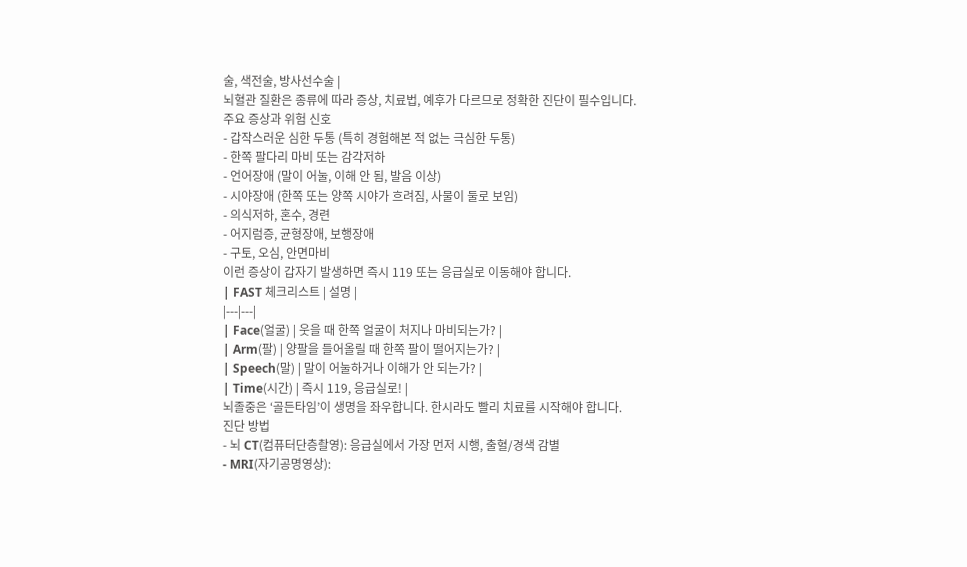술, 색전술, 방사선수술 |
뇌혈관 질환은 종류에 따라 증상, 치료법, 예후가 다르므로 정확한 진단이 필수입니다.
주요 증상과 위험 신호
- 갑작스러운 심한 두통 (특히 경험해본 적 없는 극심한 두통)
- 한쪽 팔다리 마비 또는 감각저하
- 언어장애 (말이 어눌, 이해 안 됨, 발음 이상)
- 시야장애 (한쪽 또는 양쪽 시야가 흐려짐, 사물이 둘로 보임)
- 의식저하, 혼수, 경련
- 어지럼증, 균형장애, 보행장애
- 구토, 오심, 안면마비
이런 증상이 갑자기 발생하면 즉시 119 또는 응급실로 이동해야 합니다.
| FAST 체크리스트 | 설명 |
|---|---|
| Face(얼굴) | 웃을 때 한쪽 얼굴이 처지나 마비되는가? |
| Arm(팔) | 양팔을 들어올릴 때 한쪽 팔이 떨어지는가? |
| Speech(말) | 말이 어눌하거나 이해가 안 되는가? |
| Time(시간) | 즉시 119, 응급실로! |
뇌졸중은 ‘골든타임’이 생명을 좌우합니다. 한시라도 빨리 치료를 시작해야 합니다.
진단 방법
- 뇌 CT(컴퓨터단층촬영): 응급실에서 가장 먼저 시행, 출혈/경색 감별
- MRI(자기공명영상):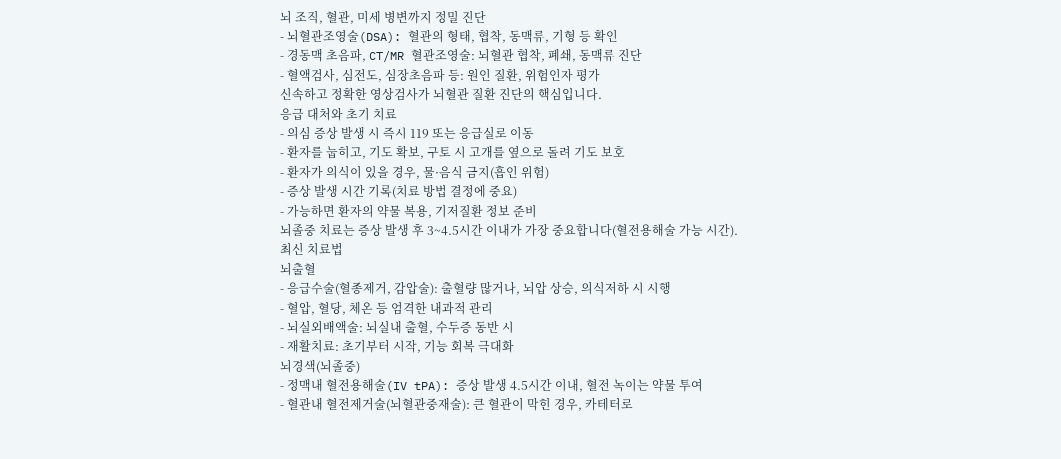뇌 조직, 혈관, 미세 병변까지 정밀 진단
- 뇌혈관조영술(DSA): 혈관의 형태, 협착, 동맥류, 기형 등 확인
- 경동맥 초음파, CT/MR 혈관조영술: 뇌혈관 협착, 폐쇄, 동맥류 진단
- 혈액검사, 심전도, 심장초음파 등: 원인 질환, 위험인자 평가
신속하고 정확한 영상검사가 뇌혈관 질환 진단의 핵심입니다.
응급 대처와 초기 치료
- 의심 증상 발생 시 즉시 119 또는 응급실로 이동
- 환자를 눕히고, 기도 확보, 구토 시 고개를 옆으로 돌려 기도 보호
- 환자가 의식이 있을 경우, 물·음식 금지(흡인 위험)
- 증상 발생 시간 기록(치료 방법 결정에 중요)
- 가능하면 환자의 약물 복용, 기저질환 정보 준비
뇌졸중 치료는 증상 발생 후 3~4.5시간 이내가 가장 중요합니다(혈전용해술 가능 시간).
최신 치료법
뇌출혈
- 응급수술(혈종제거, 감압술): 출혈량 많거나, 뇌압 상승, 의식저하 시 시행
- 혈압, 혈당, 체온 등 엄격한 내과적 관리
- 뇌실외배액술: 뇌실내 출혈, 수두증 동반 시
- 재활치료: 초기부터 시작, 기능 회복 극대화
뇌경색(뇌졸중)
- 정맥내 혈전용해술(IV tPA): 증상 발생 4.5시간 이내, 혈전 녹이는 약물 투여
- 혈관내 혈전제거술(뇌혈관중재술): 큰 혈관이 막힌 경우, 카테터로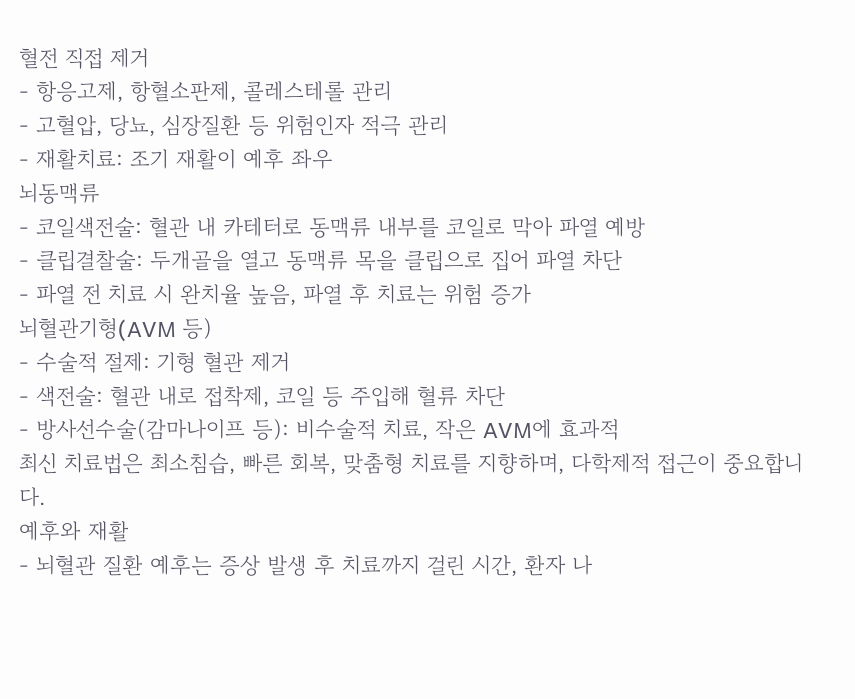혈전 직접 제거
- 항응고제, 항혈소판제, 콜레스테롤 관리
- 고혈압, 당뇨, 심장질환 등 위험인자 적극 관리
- 재활치료: 조기 재활이 예후 좌우
뇌동맥류
- 코일색전술: 혈관 내 카테터로 동맥류 내부를 코일로 막아 파열 예방
- 클립결찰술: 두개골을 열고 동맥류 목을 클립으로 집어 파열 차단
- 파열 전 치료 시 완치율 높음, 파열 후 치료는 위험 증가
뇌혈관기형(AVM 등)
- 수술적 절제: 기형 혈관 제거
- 색전술: 혈관 내로 접착제, 코일 등 주입해 혈류 차단
- 방사선수술(감마나이프 등): 비수술적 치료, 작은 AVM에 효과적
최신 치료법은 최소침습, 빠른 회복, 맞춤형 치료를 지향하며, 다학제적 접근이 중요합니다.
예후와 재활
- 뇌혈관 질환 예후는 증상 발생 후 치료까지 걸린 시간, 환자 나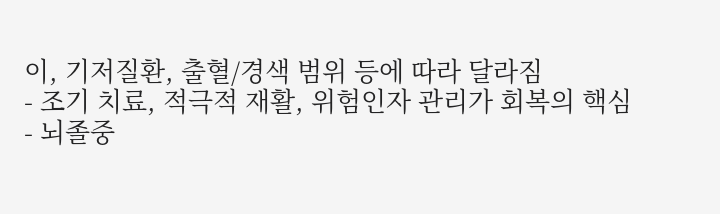이, 기저질환, 출혈/경색 범위 등에 따라 달라짐
- 조기 치료, 적극적 재활, 위험인자 관리가 회복의 핵심
- 뇌졸중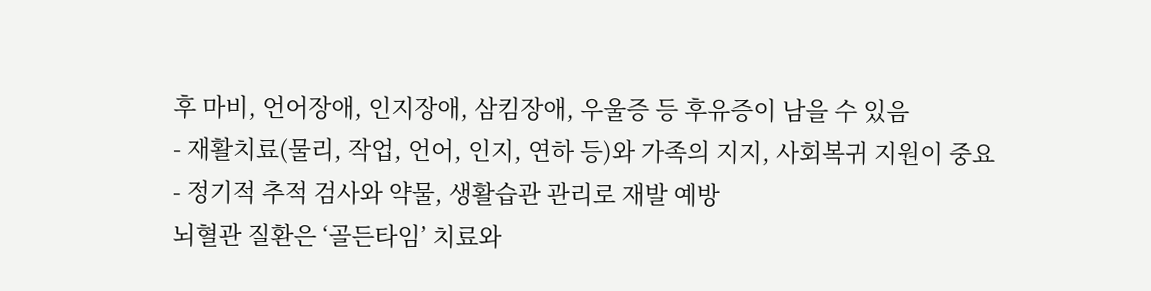후 마비, 언어장애, 인지장애, 삼킴장애, 우울증 등 후유증이 남을 수 있음
- 재활치료(물리, 작업, 언어, 인지, 연하 등)와 가족의 지지, 사회복귀 지원이 중요
- 정기적 추적 검사와 약물, 생활습관 관리로 재발 예방
뇌혈관 질환은 ‘골든타임’ 치료와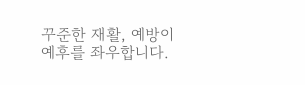꾸준한 재활, 예방이 예후를 좌우합니다.